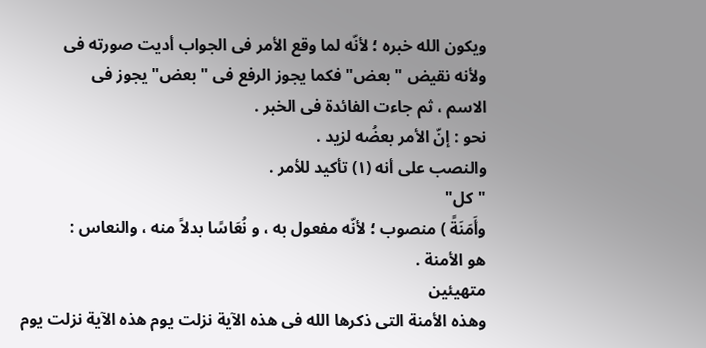ویکون الله خبره ؛ لأنّه لما وقع الأمر فی الجواب أدیت صورته فی
ولأنه نقیض "بعض" فکما یجوز الرفع فی "بعض" یجوز فی
الاسم ، ثم جاءت الفائدة فی الخبر .
نحو : إنّ الأمر بعضُه لزید .
والنصب على أنه (١) تأکید للأمر .
"کل"
وأَمَنَةً ) منصوب ؛ لأنّه مفعول به ، و نُعَاسًا بدلاً منه ، والنعاس :
هو الأمنة .
متهیئین
وهذه الأمنة التی ذکرها الله فی هذه الآیة نزلت یوم هذه الآیة نزلت یوم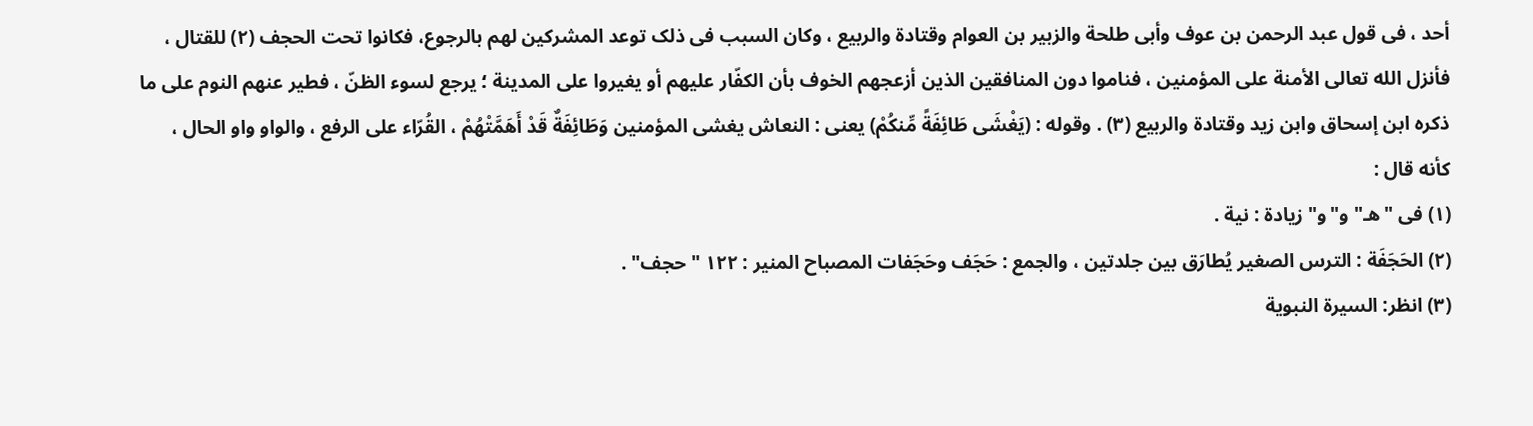أحد ، فی قول عبد الرحمن بن عوف وأبی طلحة والزبیر بن العوام وقتادة والربیع ، وکان السبب فی ذلک توعد المشرکین لهم بالرجوع، فکانوا تحت الحجف (٢) للقتال ، فأنزل الله تعالى الأمنة على المؤمنین ، فناموا دون المنافقین الذین أزعجهم الخوف بأن الکفّار علیهم أو یغیروا على المدینة ؛ یرجع لسوء الظنّ ، فطیر عنهم النوم على ما ذکره ابن إسحاق وابن زید وقتادة والربیع (٣) . وقوله : (یَغْشَى طَائِفَةً مِّنکُمْ) یعنی : النعاش یغشى المؤمنین وَطَائِفَةٌ قَدْ أَهَمَّتْهُمْ ، القُرّاء على الرفع ، والواو واو الحال ، کأنه قال :
(١) فی "هـ" و"و" زیادة : نیة .
(٢) الحَجَفَة : الترس الصغیر یُطارَق بین جلدتین ، والجمع : حَجَف وحَجَفات المصباح المنیر : ١٢٢ "حجف" .
(٣) انظر: السیرة النبویة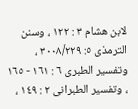لابن هشام ٣ : ١٢٢ ، وسنن الترمذی ٥: ٣٠٠۸/٢٢٩ ، وتفسیر الطبری ٦ : ١٦١ - ١٦٥ ، وتفسیر الطبرانی ٢ : ١٤٩ ،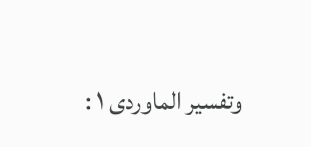وتفسیر الماوردی ١ :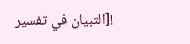![التبيان في تفسير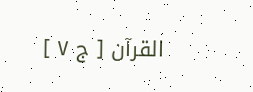القرآن [ ج ٧ ]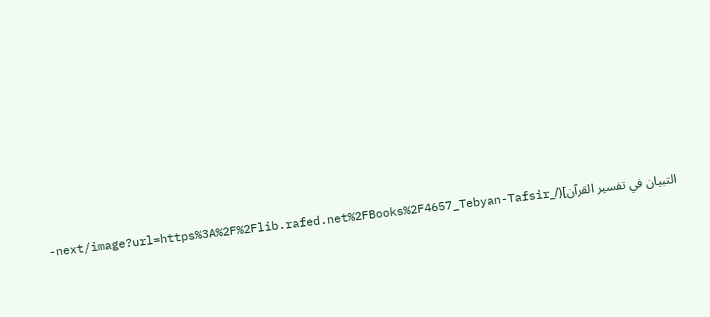التبيان في تفسير القرآن](/_next/image?url=https%3A%2F%2Flib.rafed.net%2FBooks%2F4657_Tebyan-Tafsir-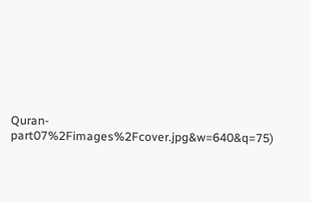Quran-part07%2Fimages%2Fcover.jpg&w=640&q=75)